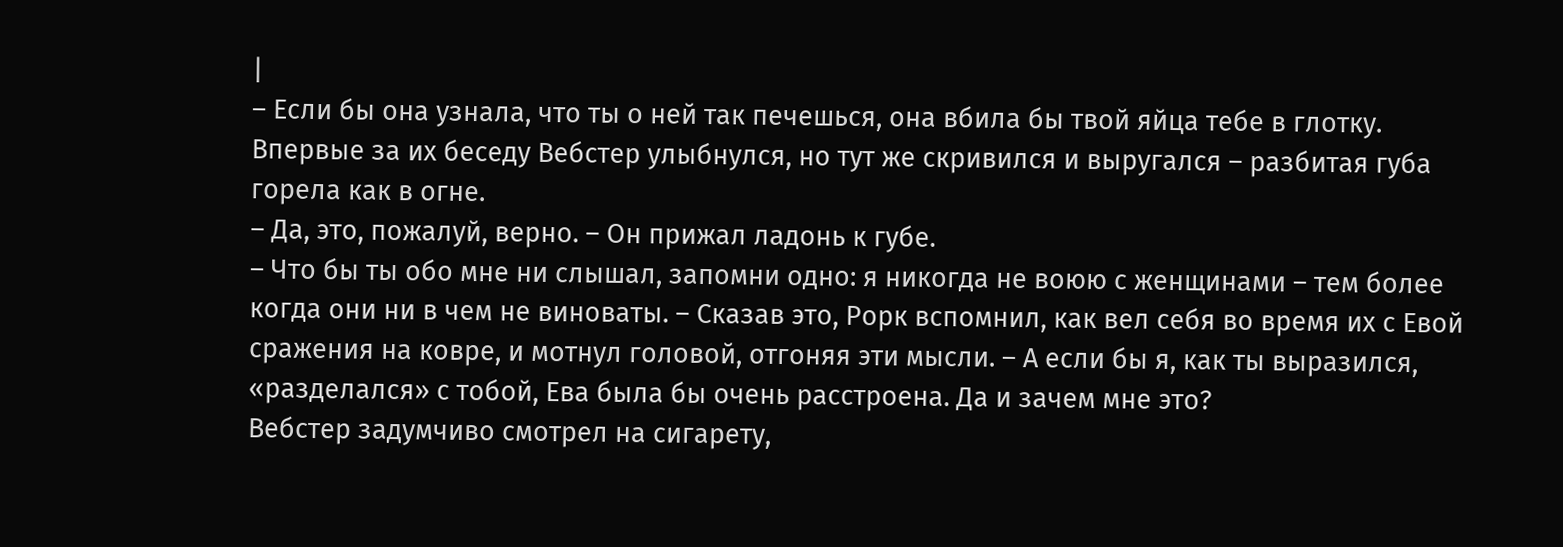|
– Если бы она узнала, что ты о ней так печешься, она вбила бы твой яйца тебе в глотку.
Впервые за их беседу Вебстер улыбнулся, но тут же скривился и выругался – разбитая губа горела как в огне.
– Да, это, пожалуй, верно. – Он прижал ладонь к губе.
– Что бы ты обо мне ни слышал, запомни одно: я никогда не воюю с женщинами – тем более когда они ни в чем не виноваты. – Сказав это, Рорк вспомнил, как вел себя во время их с Евой сражения на ковре, и мотнул головой, отгоняя эти мысли. – А если бы я, как ты выразился, «разделался» с тобой, Ева была бы очень расстроена. Да и зачем мне это?
Вебстер задумчиво смотрел на сигарету,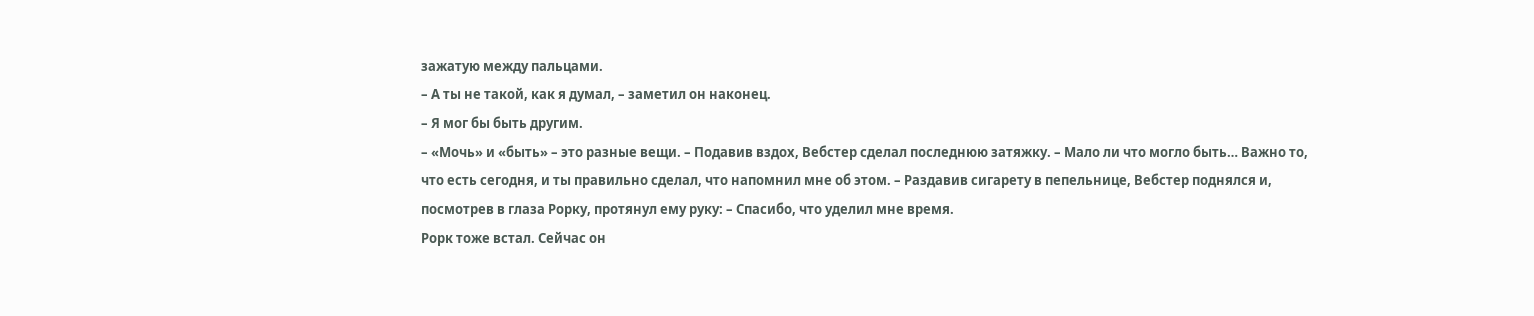зажатую между пальцами.
– А ты не такой, как я думал, – заметил он наконец.
– Я мог бы быть другим.
– «Мочь» и «быть» – это разные вещи. – Подавив вздох, Вебстер сделал последнюю затяжку. – Мало ли что могло быть… Важно то, что есть сегодня, и ты правильно сделал, что напомнил мне об этом. – Раздавив сигарету в пепельнице, Вебстер поднялся и, посмотрев в глаза Рорку, протянул ему руку: – Спасибо, что уделил мне время.
Рорк тоже встал. Сейчас он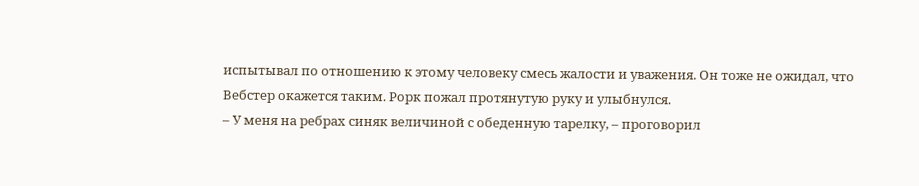испытывал по отношению к этому человеку смесь жалости и уважения. Он тоже не ожидал, что Вебстер окажется таким. Рорк пожал протянутую руку и улыбнулся.
– У меня на ребрах синяк величиной с обеденную тарелку, – проговорил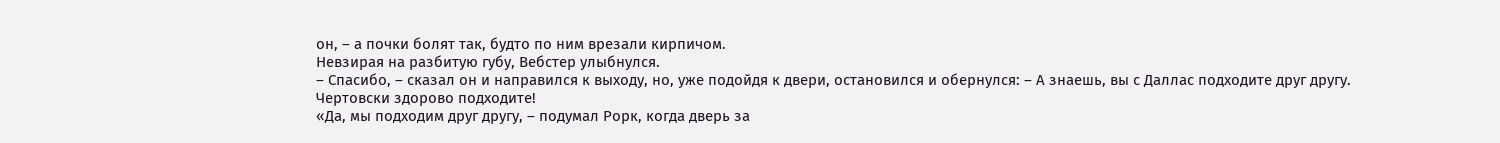он, – а почки болят так, будто по ним врезали кирпичом.
Невзирая на разбитую губу, Вебстер улыбнулся.
– Спасибо, – сказал он и направился к выходу, но, уже подойдя к двери, остановился и обернулся: – А знаешь, вы с Даллас подходите друг другу. Чертовски здорово подходите!
«Да, мы подходим друг другу, – подумал Рорк, когда дверь за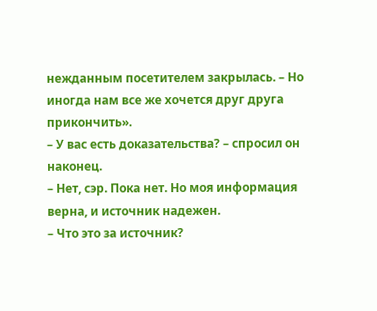нежданным посетителем закрылась. – Но иногда нам все же хочется друг друга прикончить».
– У вас есть доказательства? – спросил он наконец.
– Нет, сэр. Пока нет. Но моя информация верна, и источник надежен.
– Что это за источник?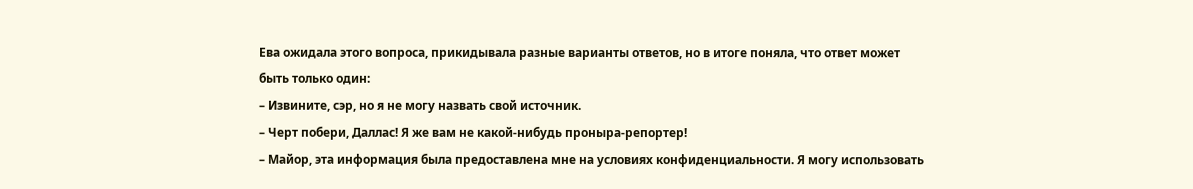Ева ожидала этого вопроса, прикидывала разные варианты ответов, но в итоге поняла, что ответ может быть только один:
– Извините, сэр, но я не могу назвать свой источник.
– Черт побери, Даллас! Я же вам не какой-нибудь проныра-репортер!
– Майор, эта информация была предоставлена мне на условиях конфиденциальности. Я могу использовать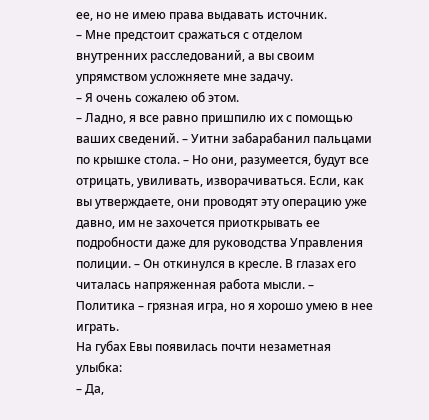ее, но не имею права выдавать источник.
– Мне предстоит сражаться с отделом внутренних расследований, а вы своим упрямством усложняете мне задачу.
– Я очень сожалею об этом.
– Ладно, я все равно пришпилю их с помощью ваших сведений. – Уитни забарабанил пальцами по крышке стола. – Но они, разумеется, будут все отрицать, увиливать, изворачиваться. Если, как вы утверждаете, они проводят эту операцию уже давно, им не захочется приоткрывать ее подробности даже для руководства Управления полиции. – Он откинулся в кресле. В глазах его читалась напряженная работа мысли. – Политика – грязная игра, но я хорошо умею в нее играть.
На губах Евы появилась почти незаметная улыбка:
– Да,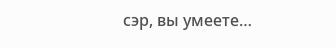сэр, вы умеете…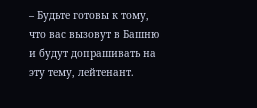– Будьте готовы к тому, что вас вызовут в Башню и будут допрашивать на эту тему, лейтенант.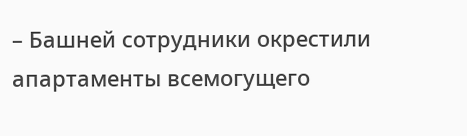– Башней сотрудники окрестили апартаменты всемогущего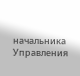начальника Управления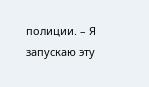полиции. – Я запускаю эту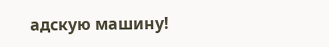адскую машину!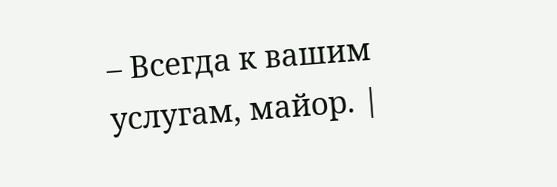– Всегда к вашим услугам, майор. |